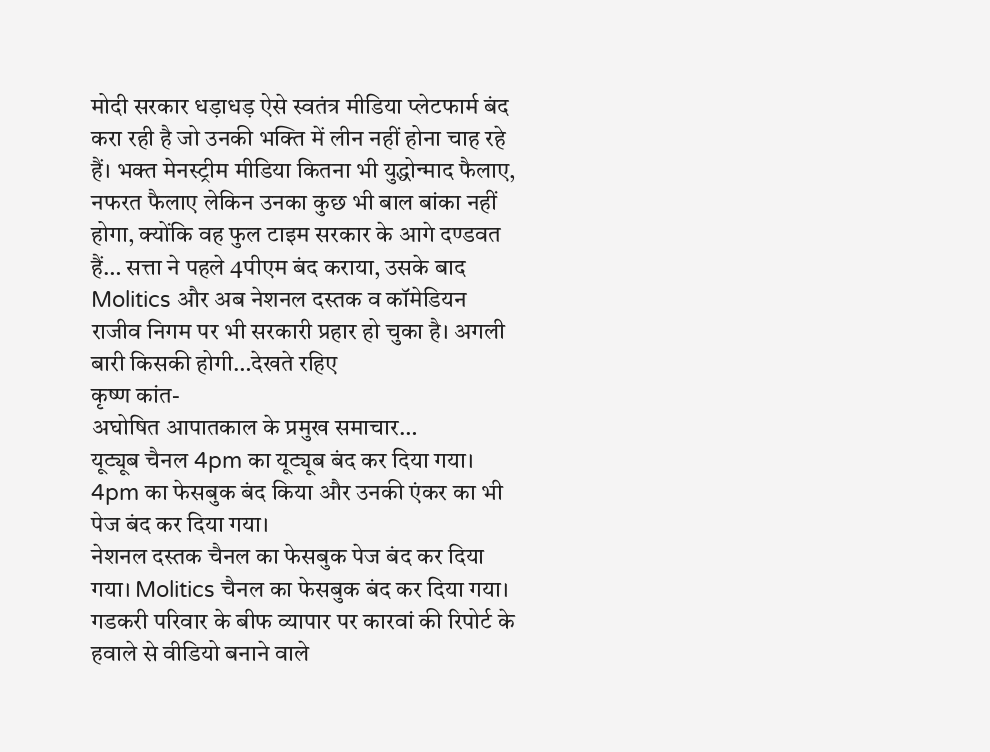मोदी सरकार धड़ाधड़ ऐसे स्वतंत्र मीडिया प्लेटफार्म बंद करा रही है जो उनकी भक्ति में लीन नहीं होना चाह रहे हैं। भक्त मेनस्ट्रीम मीडिया कितना भी युद्धोन्माद फैलाए, नफरत फैलाए लेकिन उनका कुछ भी बाल बांका नहीं होगा, क्योंकि वह फुल टाइम सरकार के आगे दण्डवत हैं… सत्ता ने पहले 4पीएम बंद कराया, उसके बाद Molitics और अब नेशनल दस्तक व कॉमेडियन राजीव निगम पर भी सरकारी प्रहार हो चुका है। अगली बारी किसकी होगी…देखते रहिए
कृष्ण कांत-
अघोषित आपातकाल के प्रमुख समाचार…
यूट्यूब चैनल 4pm का यूट्यूब बंद कर दिया गया। 4pm का फेसबुक बंद किया और उनकी एंकर का भी पेज बंद कर दिया गया।
नेशनल दस्तक चैनल का फेसबुक पेज बंद कर दिया गया। Molitics चैनल का फेसबुक बंद कर दिया गया।
गडकरी परिवार के बीफ व्यापार पर कारवां की रिपोर्ट के हवाले से वीडियो बनाने वाले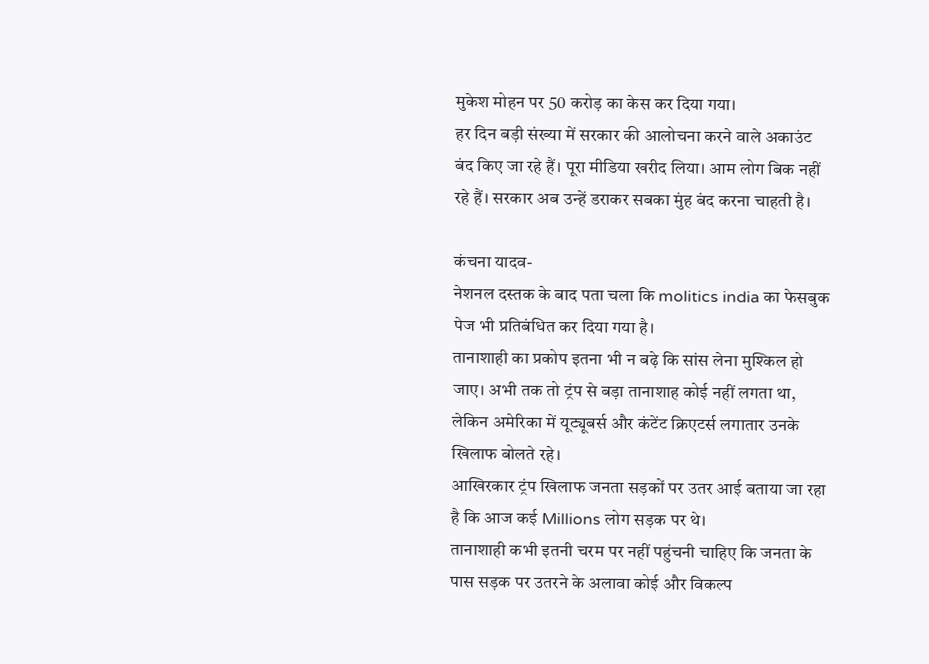मुकेश मोहन पर 50 करोड़ का केस कर दिया गया।
हर दिन बड़ी संख्या में सरकार की आलोचना करने वाले अकाउंट बंद किए जा रहे हैं। पूरा मीडिया खरीद लिया। आम लोग बिक नहीं रहे हैं। सरकार अब उन्हें डराकर सबका मुंह बंद करना चाहती है।

कंचना यादव-
नेशनल दस्तक के बाद पता चला कि molitics india का फेसबुक पेज भी प्रतिबंधित कर दिया गया है।
तानाशाही का प्रकोप इतना भी न बढ़े कि सांस लेना मुश्किल हो जाए। अभी तक तो ट्रंप से बड़ा तानाशाह कोई नहीं लगता था, लेकिन अमेरिका में यूट्यूबर्स और कंटेंट क्रिएटर्स लगातार उनके खिलाफ बोलते रहे।
आखिरकार ट्रंप खिलाफ जनता सड़कों पर उतर आई बताया जा रहा है कि आज कई Millions लोग सड़क पर थे।
तानाशाही कभी इतनी चरम पर नहीं पहुंचनी चाहिए कि जनता के पास सड़क पर उतरने के अलावा कोई और विकल्प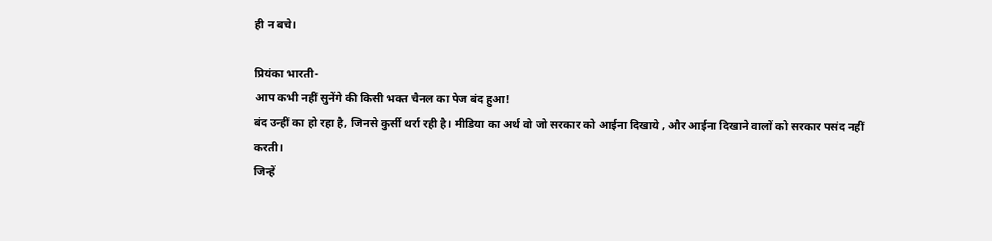ही न बचे।

प्रियंका भारती-
आप कभी नहीं सुनेंगे की किसी भक्त चैनल का पेज बंद हुआ!
बंद उन्हीं का हो रहा है, जिनसे कुर्सी थर्रा रही है। मीडिया का अर्थ वो जो सरकार को आईना दिखाये , और आईना दिखाने वालों को सरकार पसंद नहीं करती।
जिन्हें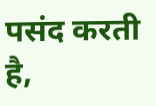पसंद करती है,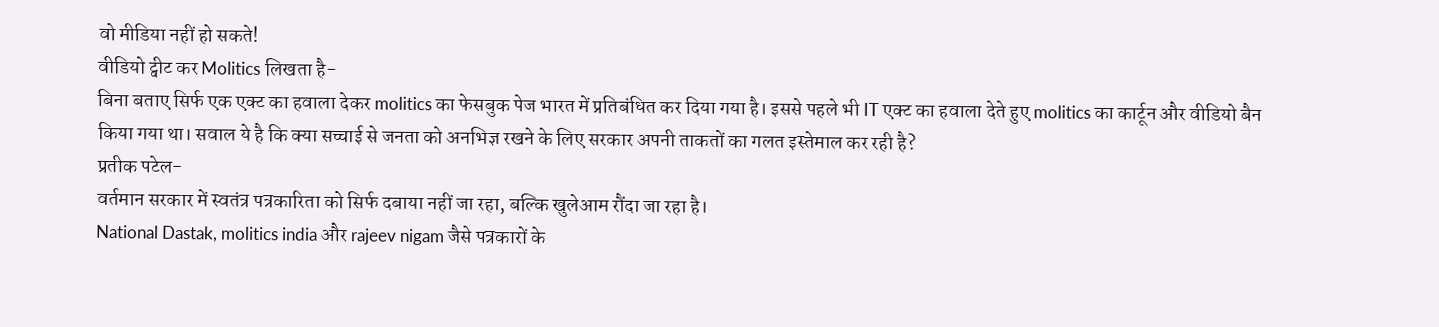वो मीडिया नहीं हो सकते!
वीडियो ट्वीट कर Molitics लिखता है-
बिना बताए सिर्फ एक एक्ट का हवाला देकर molitics का फेसबुक पेज भारत में प्रतिबंधित कर दिया गया है। इससे पहले भी IT एक्ट का हवाला देते हुए molitics का कार्टून और वीडियो बैन किया गया था। सवाल ये है कि क्या सच्चाई से जनता को अनभिज्ञ रखने के लिए सरकार अपनी ताकतों का गलत इस्तेमाल कर रही है?
प्रतीक पटेल-
वर्तमान सरकार में स्वतंत्र पत्रकारिता को सिर्फ दबाया नहीं जा रहा, बल्कि खुलेआम रौंदा जा रहा है।
National Dastak, molitics india और rajeev nigam जैसे पत्रकारों के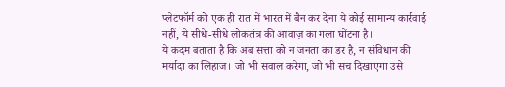प्लेटफॉर्म को एक ही रात में भारत में बैन कर देना ये कोई सामान्य कार्रवाई नहीं, ये सीधे-सीधे लोकतंत्र की आवाज़ का गला घोंटना है।
ये कदम बताता है कि अब सत्ता को न जनता का डर है, न संविधान की मर्यादा का लिहाज। जो भी सवाल करेगा, जो भी सच दिखाएगा उसे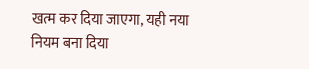खत्म कर दिया जाएगा, यही नया नियम बना दिया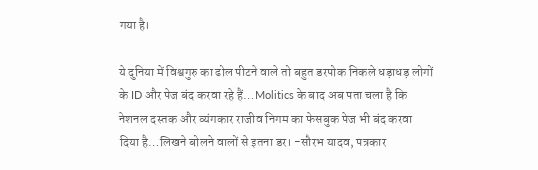गया है।

ये दुनिया में विश्वगुरु का ढोल पीटने वाले तो बहुत डरपोक निकले धड़ाधड़ लोगों के ID और पेज बंद करवा रहे हैं…Molitics के बाद अब पता चला है कि नेशनल दस्तक और व्यंगकार राजीव निगम का फेसबुक पेज भी बंद करवा दिया है…लिखने बोलने वालों से इतना डर। -सौरभ यादव, पत्रकार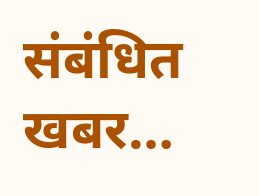संबंधित खबर…